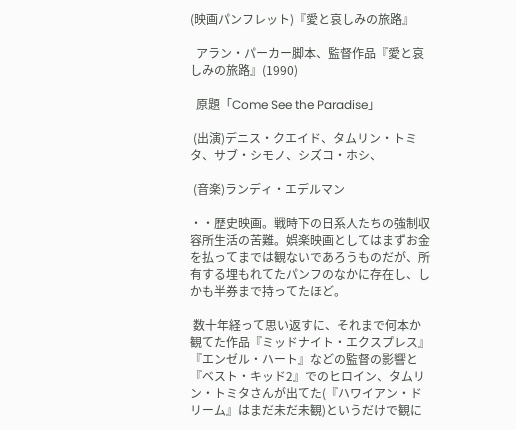(映画パンフレット)『愛と哀しみの旅路』

  アラン・パーカー脚本、監督作品『愛と哀しみの旅路』(1990)

  原題「Come See the Paradise」

 (出演)デニス・クエイド、タムリン・トミタ、サブ・シモノ、シズコ・ホシ、

 (音楽)ランディ・エデルマン

・・歴史映画。戦時下の日系人たちの強制収容所生活の苦難。娯楽映画としてはまずお金を払ってまでは観ないであろうものだが、所有する埋もれてたパンフのなかに存在し、しかも半券まで持ってたほど。

 数十年経って思い返すに、それまで何本か観てた作品『ミッドナイト・エクスプレス』『エンゼル・ハート』などの監督の影響と『ベスト・キッド2』でのヒロイン、タムリン・トミタさんが出てた(『ハワイアン・ドリーム』はまだ未だ未観)というだけで観に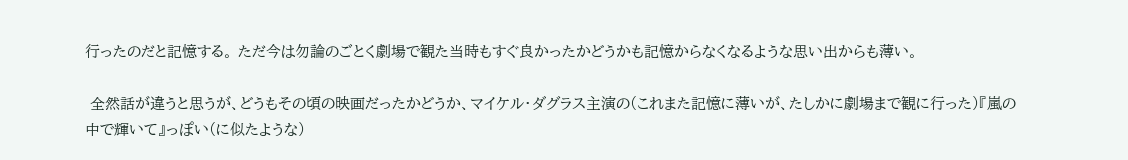行ったのだと記憶する。 ただ今は勿論のごとく劇場で観た当時もすぐ良かったかどうかも記憶からなくなるような思い出からも薄い。

 全然話が違うと思うが、どうもその頃の映画だったかどうか、マイケル・ダグラス主演の(これまた記憶に薄いが、たしかに劇場まで観に行った)『嵐の中で輝いて』っぽい(に似たような)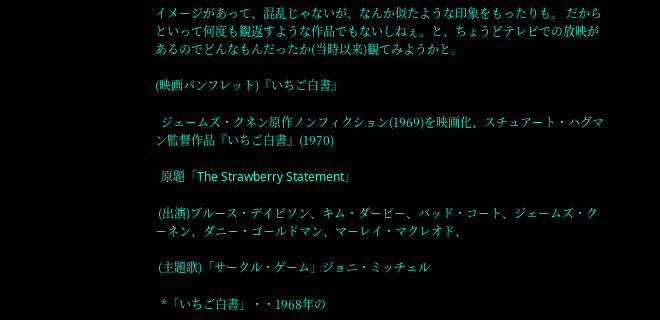イメージがあって、混乱じゃないが、なんか似たような印象をもったりも。 だからといって何度も観返すような作品でもないしねぇ。と、ちょうどテレビでの放映があるのでどんなもんだったか(当時以来)観てみようかと。

(映画パンフレット)『いちご白書』

  ジェームズ・クネン原作ノンフィクション(1969)を映画化、スチュアート・ハグマン監督作品『いちご白書』(1970)

  原題「The Strawberry Statement」

 (出演)ブルース・デイビソン、キム・ダービー、バッド・コート、ジェームズ・クーネン、ダニー・ゴールドマン、マーレイ・マクレオド、

 (主題歌)「サークル・ゲーム」ジョニ・ミッチェル

  *「いちご白書」・・1968年の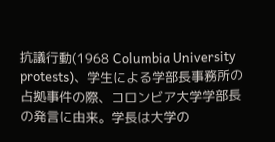抗議行動(1968 Columbia University protests)、学生による学部長事務所の占拠事件の際、コロンビア大学学部長の発言に由来。学長は大学の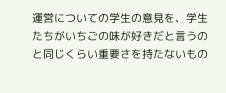運営についての学生の意見を、学生たちがいちごの味が好きだと言うのと同じくらい重要さを持たないもの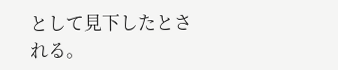として見下したとされる。